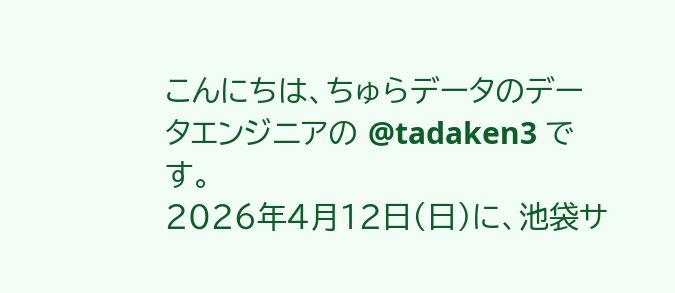こんにちは、ちゅらデータのデータエンジニアの @tadaken3 です。
2026年4月12日(日)に、池袋サ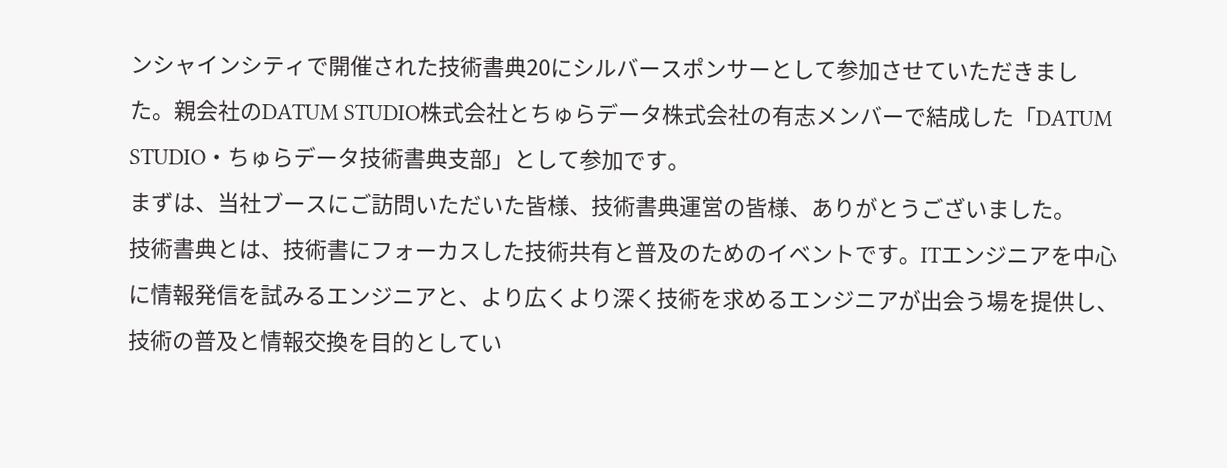ンシャインシティで開催された技術書典20にシルバースポンサーとして参加させていただきました。親会社のDATUM STUDIO株式会社とちゅらデータ株式会社の有志メンバーで結成した「DATUM STUDIO・ちゅらデータ技術書典支部」として参加です。
まずは、当社ブースにご訪問いただいた皆様、技術書典運営の皆様、ありがとうございました。
技術書典とは、技術書にフォーカスした技術共有と普及のためのイベントです。ITエンジニアを中心に情報発信を試みるエンジニアと、より広くより深く技術を求めるエンジニアが出会う場を提供し、技術の普及と情報交換を目的としてい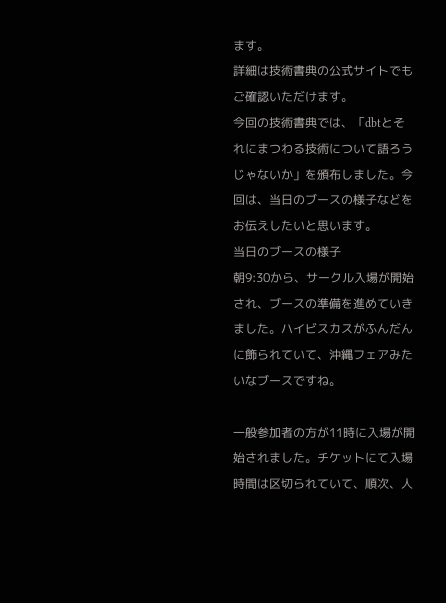ます。
詳細は技術書典の公式サイトでもご確認いただけます。
今回の技術書典では、「dbtとそれにまつわる技術について語ろうじゃないか」を頒布しました。今回は、当日のブースの様子などをお伝えしたいと思います。
当日のブースの様子
朝9:30から、サークル入場が開始され、ブースの準備を進めていきました。ハイビスカスがふんだんに飾られていて、沖縄フェアみたいなブースですね。

一般参加者の方が11時に入場が開始されました。チケットにて入場時間は区切られていて、順次、人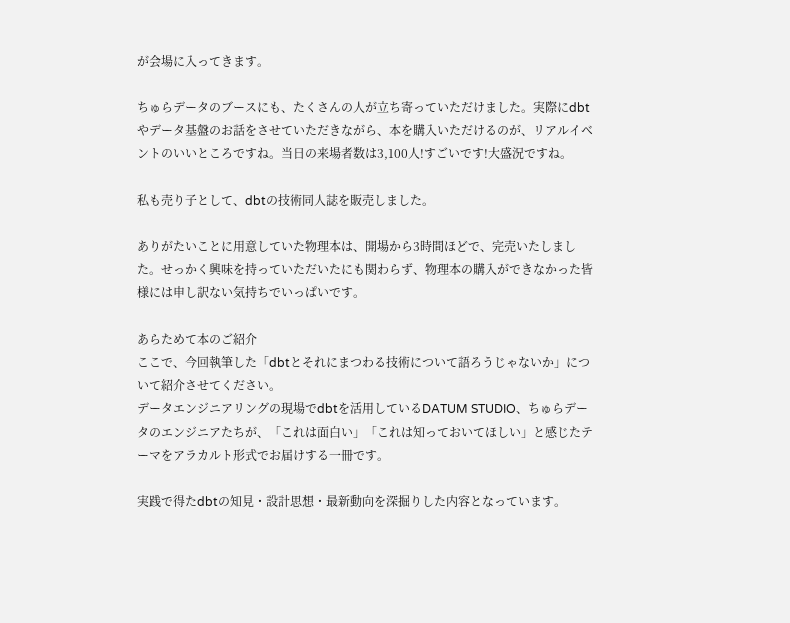が会場に入ってきます。

ちゅらデータのブースにも、たくさんの人が立ち寄っていただけました。実際にdbtやデータ基盤のお話をさせていただきながら、本を購入いただけるのが、リアルイベントのいいところですね。当日の来場者数は3,100人!すごいです!大盛況ですね。

私も売り子として、dbtの技術同人誌を販売しました。

ありがたいことに用意していた物理本は、開場から3時間ほどで、完売いたしました。せっかく興味を持っていただいたにも関わらず、物理本の購入ができなかった皆様には申し訳ない気持ちでいっぱいです。

あらためて本のご紹介
ここで、今回執筆した「dbtとそれにまつわる技術について語ろうじゃないか」について紹介させてください。
データエンジニアリングの現場でdbtを活用しているDATUM STUDIO、ちゅらデータのエンジニアたちが、「これは面白い」「これは知っておいてほしい」と感じたテーマをアラカルト形式でお届けする一冊です。

実践で得たdbtの知見・設計思想・最新動向を深掘りした内容となっています。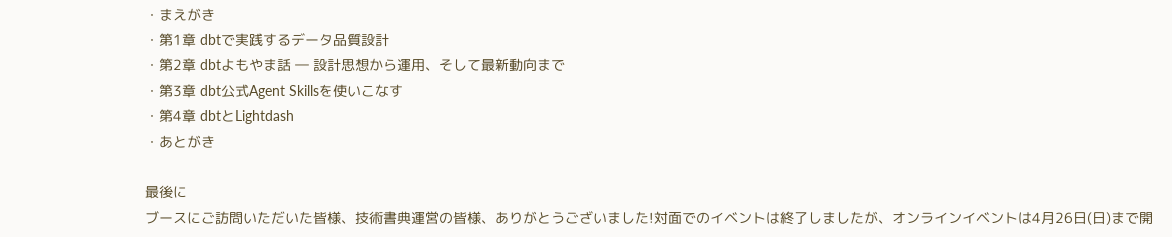・まえがき
・第1章 dbtで実践するデータ品質設計
・第2章 dbtよもやま話 ― 設計思想から運用、そして最新動向まで
・第3章 dbt公式Agent Skillsを使いこなす
・第4章 dbtとLightdash
・あとがき

最後に
ブースにご訪問いただいた皆様、技術書典運営の皆様、ありがとうございました!対面でのイベントは終了しましたが、オンラインイベントは4月26日(日)まで開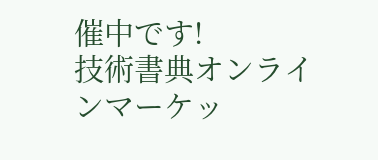催中です!
技術書典オンラインマーケッ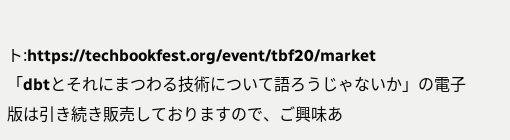ト:https://techbookfest.org/event/tbf20/market
「dbtとそれにまつわる技術について語ろうじゃないか」の電子版は引き続き販売しておりますので、ご興味あ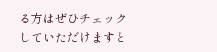る方はぜひチェックしていただけますと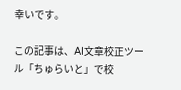幸いです。

この記事は、AI文章校正ツール「ちゅらいと」で校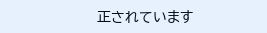正されています